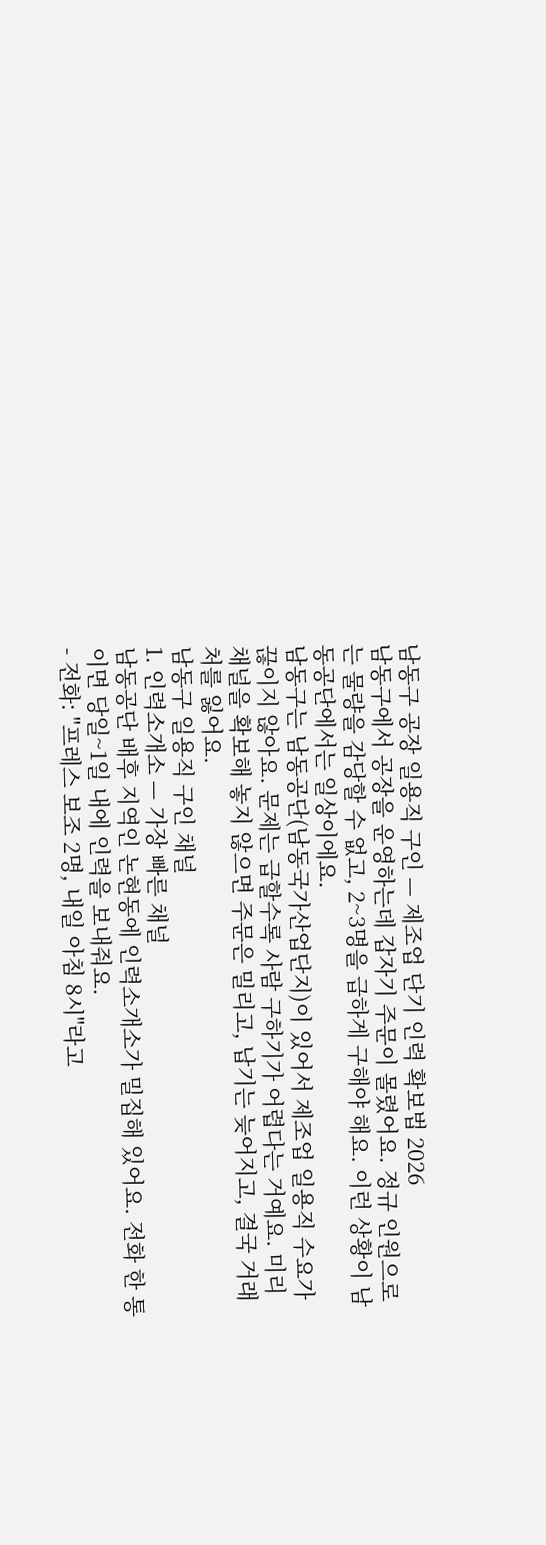남동구 공장 일용직 구인 — 제조업 단기 인력 확보법 2026
남동구에서 공장을 운영하는데 갑자기 주문이 몰렸어요. 정규 인원으로는 물량을 감당할 수 없고, 2~3명을 급하게 구해야 해요. 이런 상황이 남동공단에서는 일상이에요.
남동구는 남동공단(남동국가산업단지)이 있어서 제조업 일용직 수요가 끊이지 않아요. 문제는 급할수록 사람 구하기가 어렵다는 거예요. 미리 채널을 확보해 놓지 않으면 주문은 밀리고, 납기는 늦어지고, 결국 거래처를 잃어요.
남동구 일용직 구인 채널
1. 인력소개소 — 가장 빠른 채널
남동공단 배후 지역인 논현동에 인력소개소가 밀집해 있어요. 전화 한 통이면 당일~1일 내에 인력을 보내줘요.
- 전화: "프레스 보조 2명, 내일 아침 8시"라고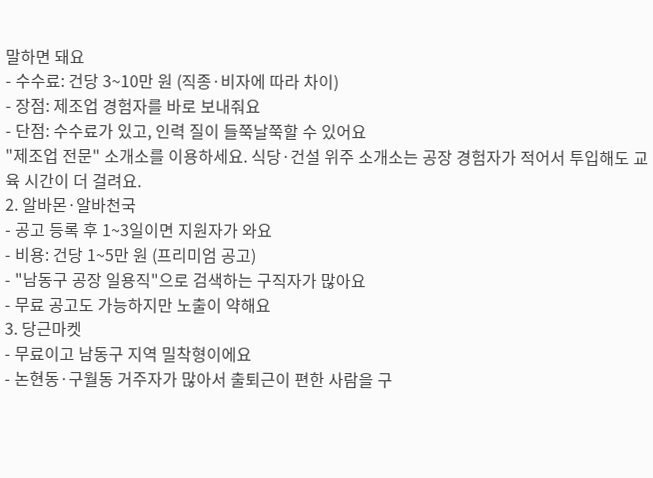말하면 돼요
- 수수료: 건당 3~10만 원 (직종·비자에 따라 차이)
- 장점: 제조업 경험자를 바로 보내줘요
- 단점: 수수료가 있고, 인력 질이 들쭉날쭉할 수 있어요
"제조업 전문" 소개소를 이용하세요. 식당·건설 위주 소개소는 공장 경험자가 적어서 투입해도 교육 시간이 더 걸려요.
2. 알바몬·알바천국
- 공고 등록 후 1~3일이면 지원자가 와요
- 비용: 건당 1~5만 원 (프리미엄 공고)
- "남동구 공장 일용직"으로 검색하는 구직자가 많아요
- 무료 공고도 가능하지만 노출이 약해요
3. 당근마켓
- 무료이고 남동구 지역 밀착형이에요
- 논현동·구월동 거주자가 많아서 출퇴근이 편한 사람을 구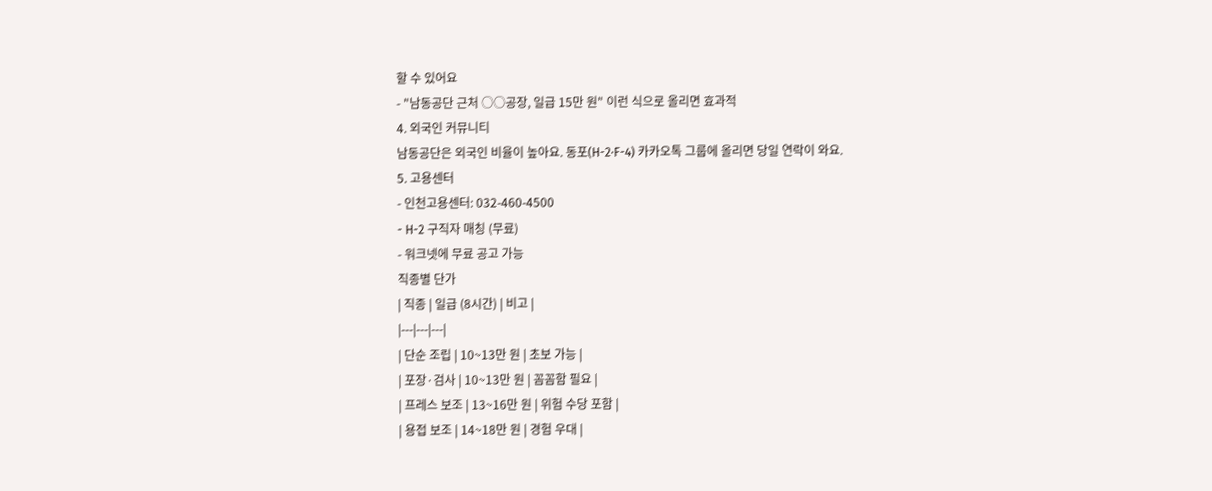할 수 있어요
- "남동공단 근처 ○○공장, 일급 15만 원" 이런 식으로 올리면 효과적
4. 외국인 커뮤니티
남동공단은 외국인 비율이 높아요. 동포(H-2·F-4) 카카오톡 그룹에 올리면 당일 연락이 와요.
5. 고용센터
- 인천고용센터: 032-460-4500
- H-2 구직자 매칭 (무료)
- 워크넷에 무료 공고 가능
직종별 단가
| 직종 | 일급 (8시간) | 비고 |
|---|---|---|
| 단순 조립 | 10~13만 원 | 초보 가능 |
| 포장·검사 | 10~13만 원 | 꼼꼼함 필요 |
| 프레스 보조 | 13~16만 원 | 위험 수당 포함 |
| 용접 보조 | 14~18만 원 | 경험 우대 |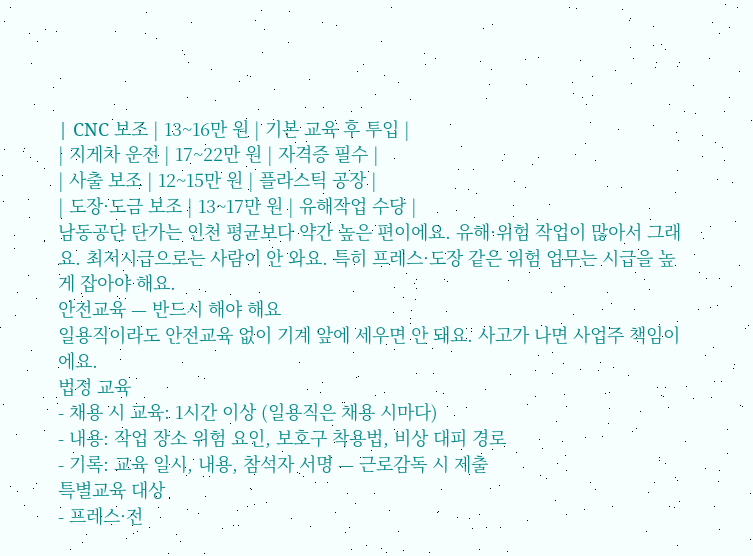| CNC 보조 | 13~16만 원 | 기본 교육 후 투입 |
| 지게차 운전 | 17~22만 원 | 자격증 필수 |
| 사출 보조 | 12~15만 원 | 플라스틱 공장 |
| 도장·도금 보조 | 13~17만 원 | 유해작업 수당 |
남동공단 단가는 인천 평균보다 약간 높은 편이에요. 유해·위험 작업이 많아서 그래요. 최저시급으로는 사람이 안 와요. 특히 프레스·도장 같은 위험 업무는 시급을 높게 잡아야 해요.
안전교육 — 반드시 해야 해요
일용직이라도 안전교육 없이 기계 앞에 세우면 안 돼요. 사고가 나면 사업주 책임이에요.
법정 교육
- 채용 시 교육: 1시간 이상 (일용직은 채용 시마다)
- 내용: 작업 장소 위험 요인, 보호구 착용법, 비상 대피 경로
- 기록: 교육 일시, 내용, 참석자 서명 — 근로감독 시 제출
특별교육 대상
- 프레스·전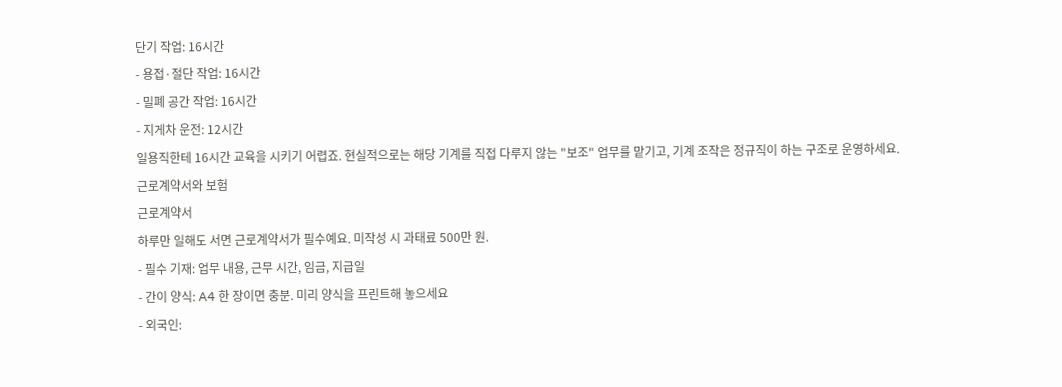단기 작업: 16시간
- 용접·절단 작업: 16시간
- 밀폐 공간 작업: 16시간
- 지게차 운전: 12시간
일용직한테 16시간 교육을 시키기 어렵죠. 현실적으로는 해당 기계를 직접 다루지 않는 "보조" 업무를 맡기고, 기계 조작은 정규직이 하는 구조로 운영하세요.
근로계약서와 보험
근로계약서
하루만 일해도 서면 근로계약서가 필수예요. 미작성 시 과태료 500만 원.
- 필수 기재: 업무 내용, 근무 시간, 임금, 지급일
- 간이 양식: A4 한 장이면 충분. 미리 양식을 프린트해 놓으세요
- 외국인: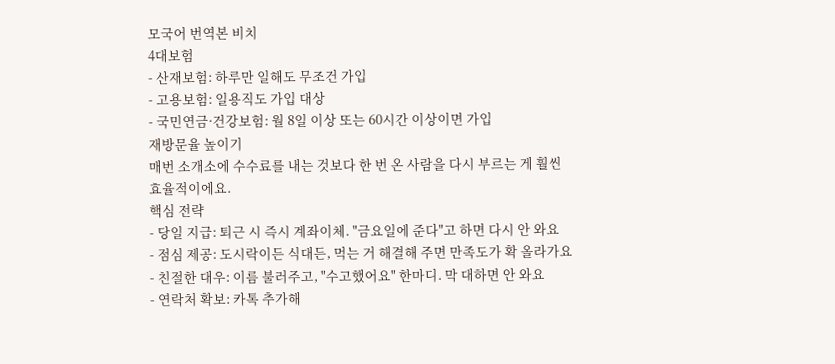모국어 번역본 비치
4대보험
- 산재보험: 하루만 일해도 무조건 가입
- 고용보험: 일용직도 가입 대상
- 국민연금·건강보험: 월 8일 이상 또는 60시간 이상이면 가입
재방문율 높이기
매번 소개소에 수수료를 내는 것보다 한 번 온 사람을 다시 부르는 게 훨씬 효율적이에요.
핵심 전략
- 당일 지급: 퇴근 시 즉시 계좌이체. "금요일에 준다"고 하면 다시 안 와요
- 점심 제공: 도시락이든 식대든, 먹는 거 해결해 주면 만족도가 확 올라가요
- 친절한 대우: 이름 불러주고, "수고했어요" 한마디. 막 대하면 안 와요
- 연락처 확보: 카톡 추가해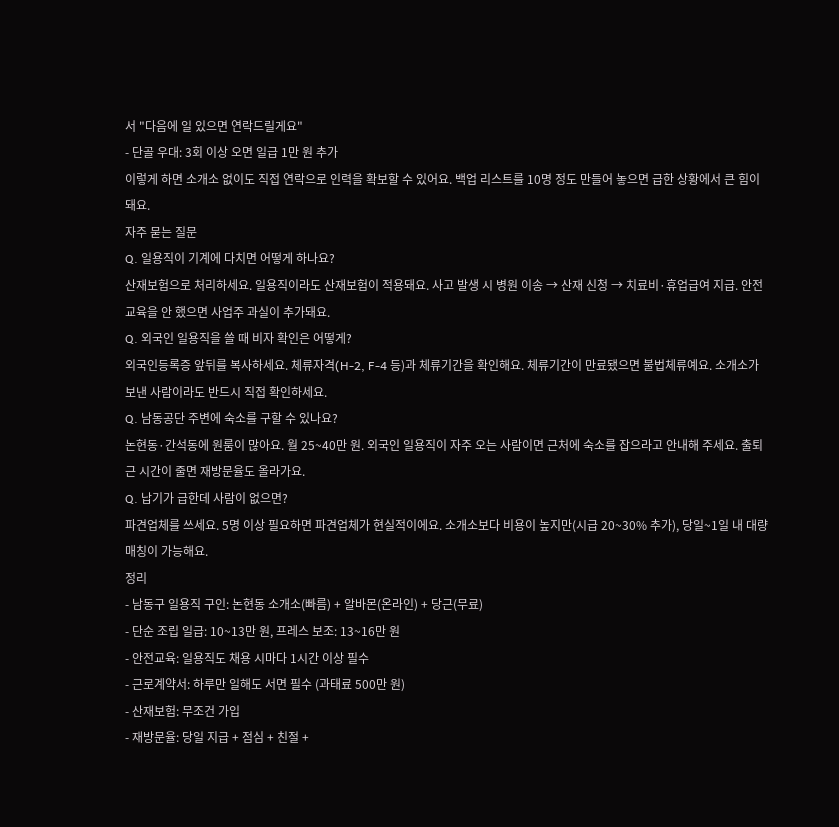서 "다음에 일 있으면 연락드릴게요"
- 단골 우대: 3회 이상 오면 일급 1만 원 추가
이렇게 하면 소개소 없이도 직접 연락으로 인력을 확보할 수 있어요. 백업 리스트를 10명 정도 만들어 놓으면 급한 상황에서 큰 힘이 돼요.
자주 묻는 질문
Q. 일용직이 기계에 다치면 어떻게 하나요?
산재보험으로 처리하세요. 일용직이라도 산재보험이 적용돼요. 사고 발생 시 병원 이송 → 산재 신청 → 치료비·휴업급여 지급. 안전교육을 안 했으면 사업주 과실이 추가돼요.
Q. 외국인 일용직을 쓸 때 비자 확인은 어떻게?
외국인등록증 앞뒤를 복사하세요. 체류자격(H-2, F-4 등)과 체류기간을 확인해요. 체류기간이 만료됐으면 불법체류예요. 소개소가 보낸 사람이라도 반드시 직접 확인하세요.
Q. 남동공단 주변에 숙소를 구할 수 있나요?
논현동·간석동에 원룸이 많아요. 월 25~40만 원. 외국인 일용직이 자주 오는 사람이면 근처에 숙소를 잡으라고 안내해 주세요. 출퇴근 시간이 줄면 재방문율도 올라가요.
Q. 납기가 급한데 사람이 없으면?
파견업체를 쓰세요. 5명 이상 필요하면 파견업체가 현실적이에요. 소개소보다 비용이 높지만(시급 20~30% 추가), 당일~1일 내 대량 매칭이 가능해요.
정리
- 남동구 일용직 구인: 논현동 소개소(빠름) + 알바몬(온라인) + 당근(무료)
- 단순 조립 일급: 10~13만 원, 프레스 보조: 13~16만 원
- 안전교육: 일용직도 채용 시마다 1시간 이상 필수
- 근로계약서: 하루만 일해도 서면 필수 (과태료 500만 원)
- 산재보험: 무조건 가입
- 재방문율: 당일 지급 + 점심 + 친절 +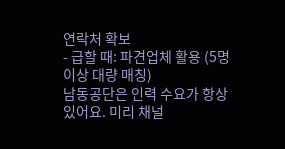연락처 확보
- 급할 때: 파견업체 활용 (5명 이상 대량 매칭)
남동공단은 인력 수요가 항상 있어요. 미리 채널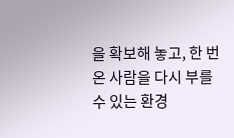을 확보해 놓고, 한 번 온 사람을 다시 부를 수 있는 환경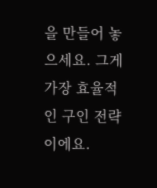을 만들어 놓으세요. 그게 가장 효율적인 구인 전략이에요.